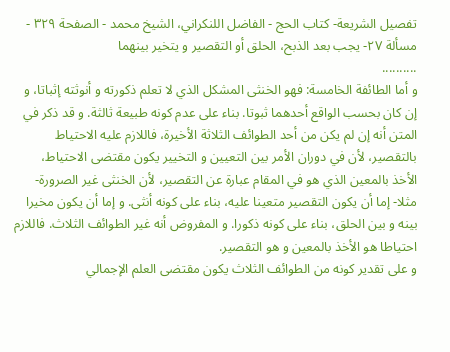تفصيل الشريعة- كتاب الحج - الفاضل اللنكراني، الشيخ محمد - الصفحة ٣٢٩ - مسألة ٢٧- يجب بعد الذبح، الحلق أو التقصير و يتخير بينهما
..........
و أما الطائفة الخامسة: فهو الخنثى المشكل الذي لا تعلم ذكورته و أنوثته إثباتا، و إن كان بحسب الواقع أحدهما ثبوتا. بناء على عدم كونه طبيعة ثالثة. و قد ذكر في المتن أنه إن لم يكن من أحد الطوائف الثلاثة الأخيرة، فاللازم عليه الاحتياط بالتقصير، لأن في دوران الأمر بين التعيين و التخيير يكون مقتضى الاحتياط، الأخذ بالمعين الذي هو في المقام عبارة عن التقصير، لأن الخنثى غير الصرورة- مثلا- إما أن يكون التقصير متعينا عليه، بناء على كونه أنثى. و إما أن يكون مخيرا بينه و بين الحلق، بناء على كونه ذكورا. و المفروض أنه غير الطوائف الثلاث. فاللازم احتياطا هو الأخذ بالمعين و هو التقصير.
و على تقدير كونه من الطوائف الثلاث يكون مقتضى العلم الإجمالي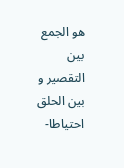هو الجمع بين التقصير و بين الحلق احتياطا-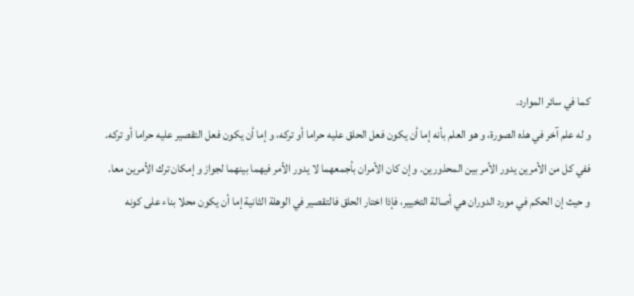كما في سائر الموارد.
و له علم آخر في هذه الصورة، و هو العلم بأنه إما أن يكون فعل الحلق عليه حراما أو تركه، و إما أن يكون فعل التقصير عليه حراما أو تركه. ففي كل من الأمرين يدور الأمر بين المحذورين. و إن كان الأمران بأجمعهما لا يدور الأمر فيهما بينهما لجواز و إمكان ترك الأمرين معا.
و حيث إن الحكم في مورد الدوران هي أصالة التخيير، فإذا اختار الحلق فالتقصير في الوهلة الثانية إما أن يكون محلا بناء على كونه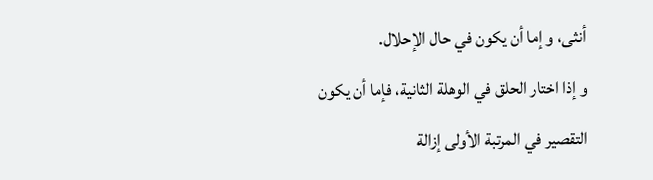أنثى، و إما أن يكون في حال الإحلال.
و إذا اختار الحلق في الوهلة الثانية، فإما أن يكون التقصير في المرتبة الأولى إزالة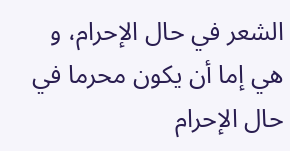الشعر في حال الإحرام، و هي إما أن يكون محرما في حال الإحرام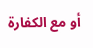أو مع الكفارة